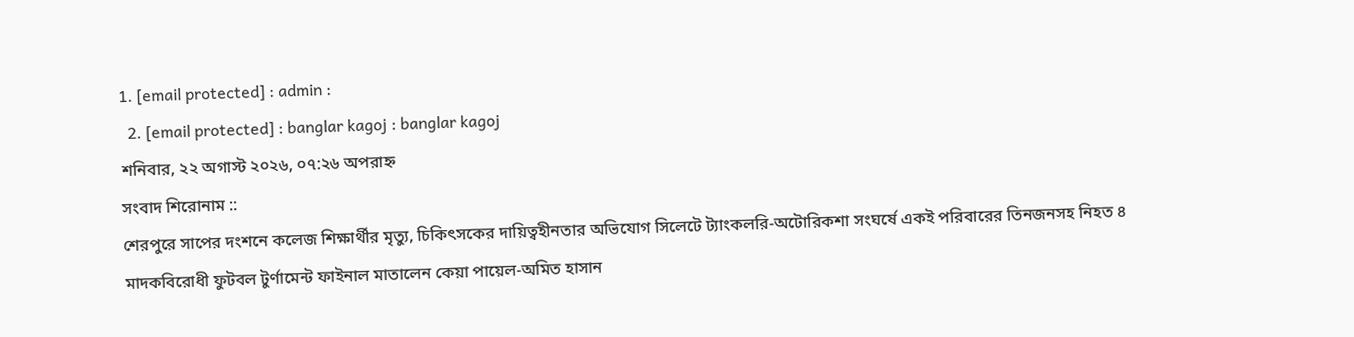1. [email protected] : admin :
  2. [email protected] : banglar kagoj : banglar kagoj
শনিবার, ২২ অগাস্ট ২০২৬, ০৭:২৬ অপরাহ্ন
সংবাদ শিরোনাম ::
শেরপুরে সাপের দংশনে কলেজ শিক্ষার্থীর মৃত্যু, চিকিৎসকের দায়িত্বহীনতার অভিযোগ সিলেটে ট্যাংকলরি-অটোরিকশা সংঘর্ষে একই পরিবারের তিনজনসহ নিহত ৪ মাদকবিরোধী ফুটবল টুর্ণামেন্ট ফাইনাল মাতালেন কেয়া পায়েল-অমিত হাসান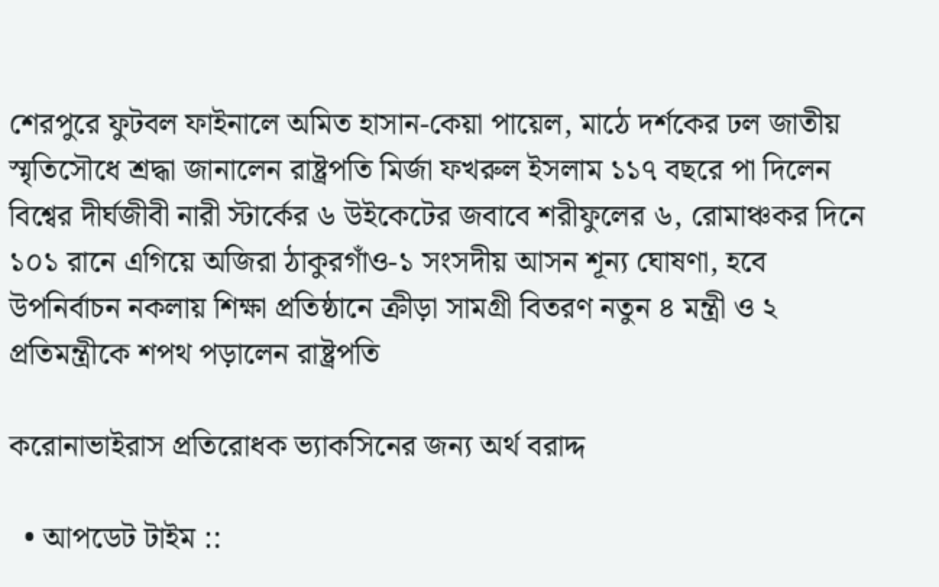শেরপুরে ফুটবল ফাইনালে অমিত হাসান-কেয়া পায়েল, মাঠে দর্শকের ঢল জাতীয় স্মৃতিসৌধে শ্রদ্ধা জানালেন রাষ্ট্রপতি মির্জা ফখরুল ইসলাম ১১৭ বছরে পা দিলেন বিশ্বের দীর্ঘজীবী নারী স্টার্কের ৬ উইকেটের জবাবে শরীফুলের ৬, রোমাঞ্চকর দিনে ১০১ রানে এগিয়ে অজিরা ঠাকুরগাঁও-১ সংসদীয় আসন শূন্য ঘোষণা, হবে উপনির্বাচন নকলায় শিক্ষা প্রতিষ্ঠানে ক্রীড়া সামগ্রী বিতরণ নতুন ৪ মন্ত্রী ও ২ প্রতিমন্ত্রীকে শপথ পড়ালেন রাষ্ট্রপতি

করোনাভাইরাস প্রতিরোধক ভ্যাকসিনের জন্য অর্থ বরাদ্দ

  • আপডেট টাইম ::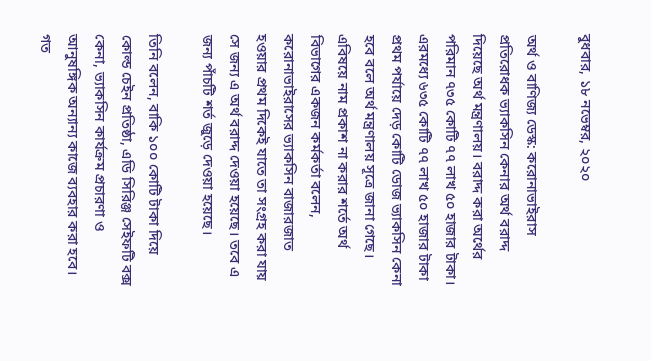বুধবার, ১৮ নভেম্বর, ২০২০

অর্থ ও বাণিজ্য ডেস্ক: করোনাভাইরাস প্রতিরোধক ভ্যাকসিন কেনার অর্থ বরাদ্দ দিয়েছে অর্থ মন্ত্রণালয়। বরাদ্দ করা অর্থের পরিমান ৭৩৫ কোটি ৭৭ লাখ ৫০ হাজার টাকা। এরমধ্যে ৬৩৫ কোটি ৭৭ লাখ ৫০ হাজার টাকা প্রথম পর্যায়ে দেড় কোটি ডোজ ভ্যাকসিন কেনা হবে বলে অর্থ মন্ত্রণালয় সূত্রে জানা গেছে। এবিষয়ে নাম প্রকাশ না করার শর্তে অর্থ বিভাগের একজন কর্মকর্তা বলেন, করোনাভাইরাসের ভ্যাকসিন বাজারজাত হওয়ার প্রথম দিকেই যাতে তা সংগ্রহ করা যায় সে জন্য এ অর্থ বরাদ্দ দেওয়া হয়েছে। তবে এ জন্য পাঁচটি শর্ত জুড়ে দেওয়া হয়েছে।

তিনি বলেন, বাকি ১০০ কোটি টাকা দিয়ে কোল্ড চেইন প্রতিষ্ঠা, এডি সিরিঞ্জ সেইফটি বক্স কেনা, ভ্যাকসিন কার্যক্রম প্রচারণা ও আনুষঙ্গিক অন্যান্য কাজে ব্যবহার করা হবে। গত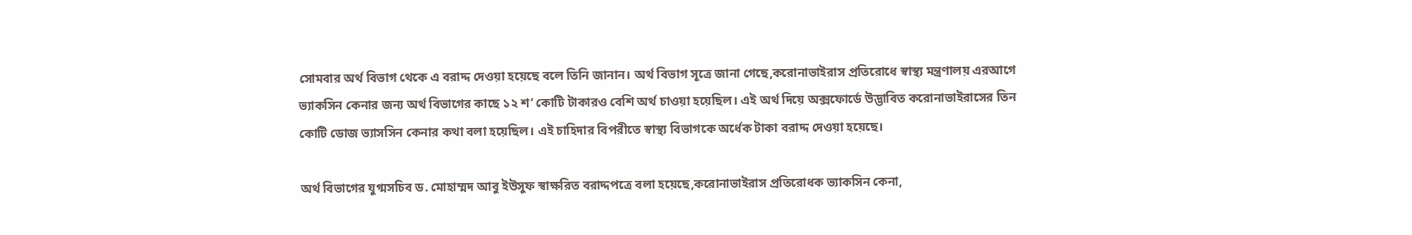সোমবার অর্থ বিভাগ থেকে এ বরাদ্দ দেওয়া হয়েছে বলে তিনি জানান। অর্থ বিভাগ সূত্রে জানা গেছে,করোনাভাইরাস প্রতিরোধে স্বাস্থ্য মন্ত্রণালয় এরআগে ভ্যাকসিন কেনার জন্য অর্থ বিভাগের কাছে ১২ শ’ কোটি টাকারও বেশি অর্থ চাওয়া হয়েছিল। এই অর্থ দিয়ে অক্সফোর্ডে উদ্ভাবিত করোনাভাইরাসের তিন কোটি ডোজ ভ্যাসসিন কেনার কথা বলা হয়েছিল। এই চাহিদার বিপরীতে স্বাস্থ্য বিভাগকে অর্ধেক টাকা বরাদ্দ দেওয়া হয়েছে।

অর্থ বিভাগের যুগ্মসচিব ড. মোহাম্মদ আবু ইউসুফ স্বাক্ষরিত বরাদ্দপত্রে বলা হয়েছে,করোনাভাইরাস প্রতিরোধক ভ্যাকসিন কেনা,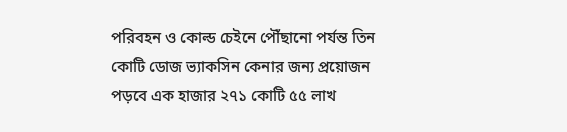পরিবহন ও কোল্ড চেইনে পৌঁছানো পর্যন্ত তিন কোটি ডোজ ভ্যাকসিন কেনার জন্য প্রয়োজন পড়বে এক হাজার ২৭১ কোটি ৫৫ লাখ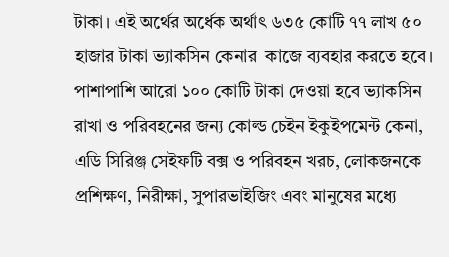টাকা। এই অর্থের অর্ধেক অর্থাৎ ৬৩৫ কোটি ৭৭ লাখ ৫০ হাজার টাকা ভ্যাকসিন কেনার  কাজে ব্যবহার করতে হবে। পাশাপাশি আরো ১০০ কোটি টাকা দেওয়া হবে ভ্যাকসিন রাখা ও পরিবহনের জন্য কোল্ড চেইন ইকুইপমেন্ট কেনা, এডি সিরিঞ্জ সেইফটি বক্স ও পরিবহন খরচ, লোকজনকে প্রশিক্ষণ, নিরীক্ষা, সুপারভাইজিং এবং মানুষের মধ্যে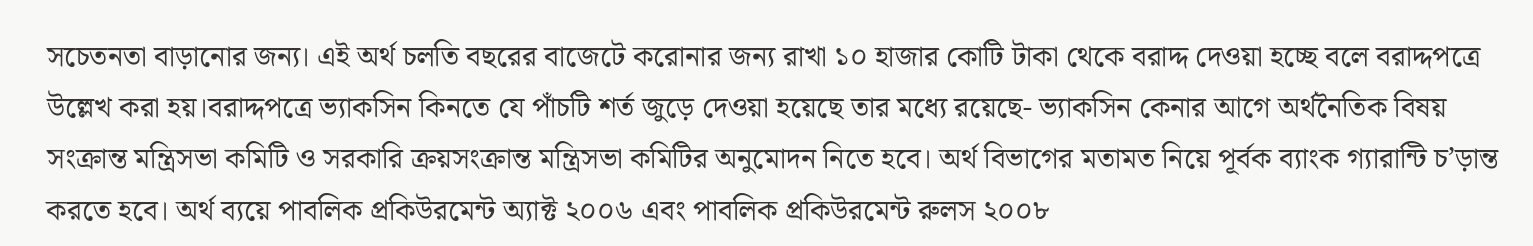সচেতনতা বাড়ানোর জন্য। এই অর্থ চলতি বছরের বাজেটে করোনার জন্য রাখা ১০ হাজার কোটি টাকা থেকে বরাদ্দ দেওয়া হচ্ছে বলে বরাদ্দপত্রে উল্লেখ করা হয়।বরাদ্দপত্রে ভ্যাকসিন কিনতে যে পাঁচটি শর্ত জুড়ে দেওয়া হয়েছে তার মধ্যে রয়েছে- ভ্যাকসিন কেনার আগে অর্থনৈতিক বিষয় সংক্রান্ত মন্ত্রিসভা কমিটি ও সরকারি ক্রয়সংক্রান্ত মন্ত্রিসভা কমিটির অনুমোদন নিতে হবে। অর্থ বিভাগের মতামত নিয়ে পূর্বক ব্যাংক গ্যারান্টি চ’ড়ান্ত করতে হবে। অর্থ ব্যয়ে পাবলিক প্রকিউরমেন্ট অ্যাক্ট ২০০৬ এবং পাবলিক প্রকিউরমেন্ট রুলস ২০০৮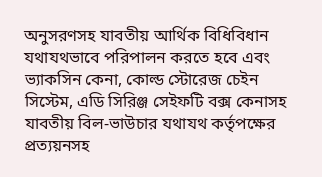অনুসরণসহ যাবতীয় আর্থিক বিধিবিধান যথাযথভাবে পরিপালন করতে হবে এবং ভ্যাকসিন কেনা, কোল্ড স্টোরেজ চেইন সিস্টেম, এডি সিরিঞ্জ সেইফটি বক্স কেনাসহ যাবতীয় বিল-ভাউচার যথাযথ কর্তৃপক্ষের প্রত্যয়নসহ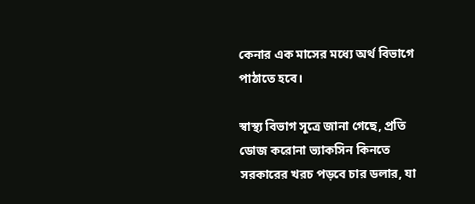কেনার এক মাসের মধ্যে অর্থ বিভাগে পাঠাতে হবে।

স্বাস্থ্য বিভাগ সূত্রে জানা গেছে, প্রতি ডোজ করোনা ভ্যাকসিন কিনতে সরকারের খরচ পড়বে চার ডলার, যা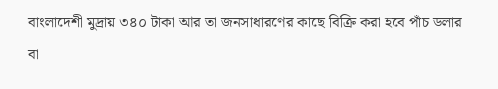বাংলাদেশী মুদ্রায় ৩৪০ টাকা আর তা জনসাধারণের কাছে বিক্রি করা হবে পাঁচ ডলার বা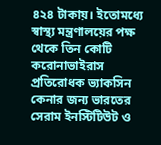৪২৪ টাকায়। ইতোমধ্যে স্বাস্থ্য মন্ত্রণালয়ের পক্ষ থেকে তিন কোটি করোনাভাইরাস প্রতিরোধক ভ্যাকসিন কেনার জন্য ভারতের সেরাম ইনস্টিটিউট ও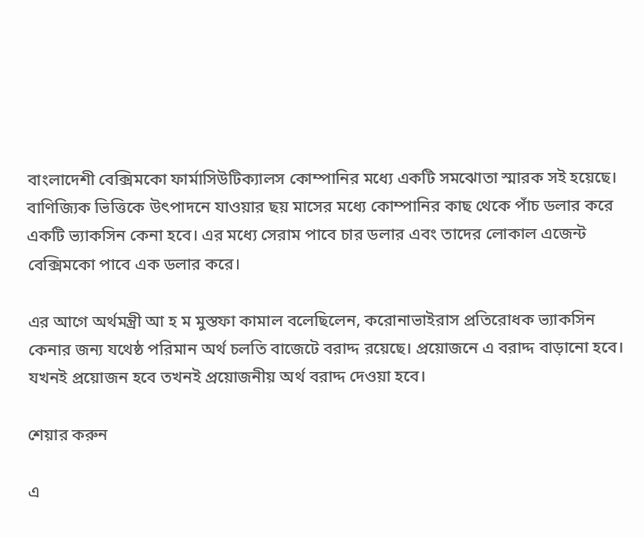বাংলাদেশী বেক্সিমকো ফার্মাসিউটিক্যালস কোম্পানির মধ্যে একটি সমঝোতা স্মারক সই হয়েছে। বাণিজ্যিক ভিত্তিকে উৎপাদনে যাওয়ার ছয় মাসের মধ্যে কোম্পানির কাছ থেকে পাঁচ ডলার করে একটি ভ্যাকসিন কেনা হবে। এর মধ্যে সেরাম পাবে চার ডলার এবং তাদের লোকাল এজেন্ট বেক্সিমকো পাবে এক ডলার করে।

এর আগে অর্থমন্ত্রী আ হ ম মুস্তফা কামাল বলেছিলেন, করোনাভাইরাস প্রতিরোধক ভ্যাকসিন কেনার জন্য যথেষ্ঠ পরিমান অর্থ চলতি বাজেটে বরাদ্দ রয়েছে। প্রয়োজনে এ বরাদ্দ বাড়ানো হবে। যখনই প্রয়োজন হবে তখনই প্রয়োজনীয় অর্থ বরাদ্দ দেওয়া হবে।

শেয়ার করুন

এ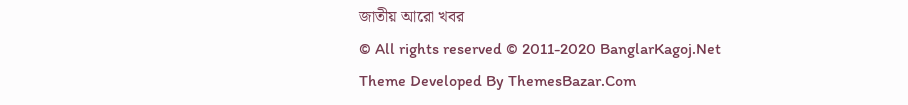জাতীয় আরো খবর
© All rights reserved © 2011-2020 BanglarKagoj.Net
Theme Developed By ThemesBazar.Com